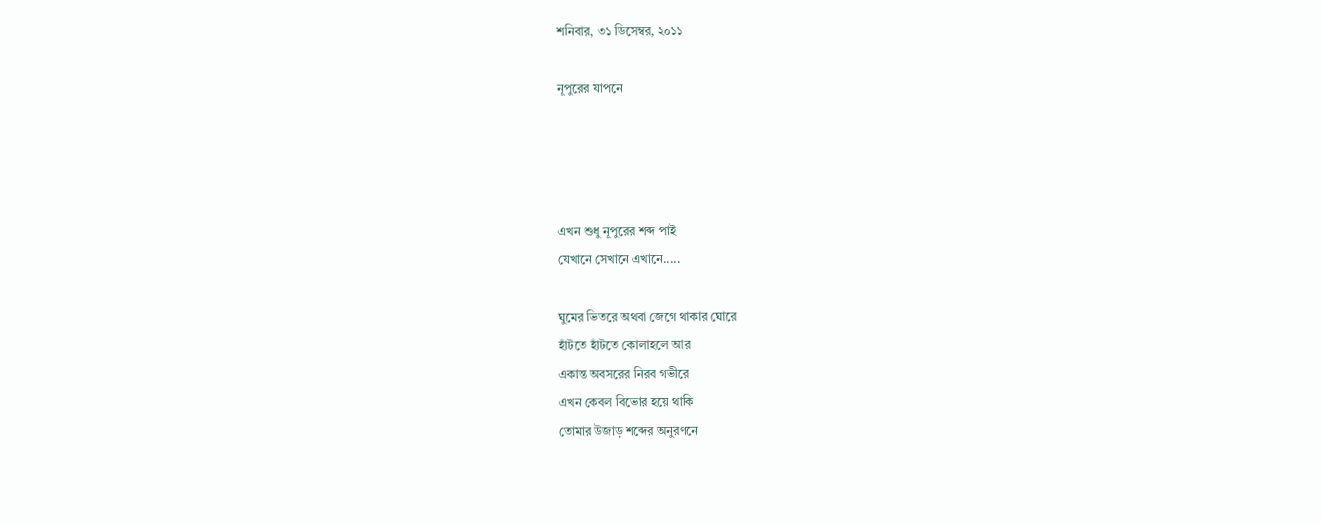শনিবার, ৩১ ডিসেম্বর, ২০১১

নূপুরের যাপনে




এখন শুধু নূপুরের শব্দ পাই
যেখানে সেখানে এখানে.....

ঘুমের ভিতরে অথবা জেগে থাকার ঘোরে
হাঁটতে হাঁটতে কোলাহলে আর
একান্ত অবসরের নিরব গভীরে
এখন কেবল বিভোর হয়ে থাকি
তোমার উজাড় শব্দের অনুরণনে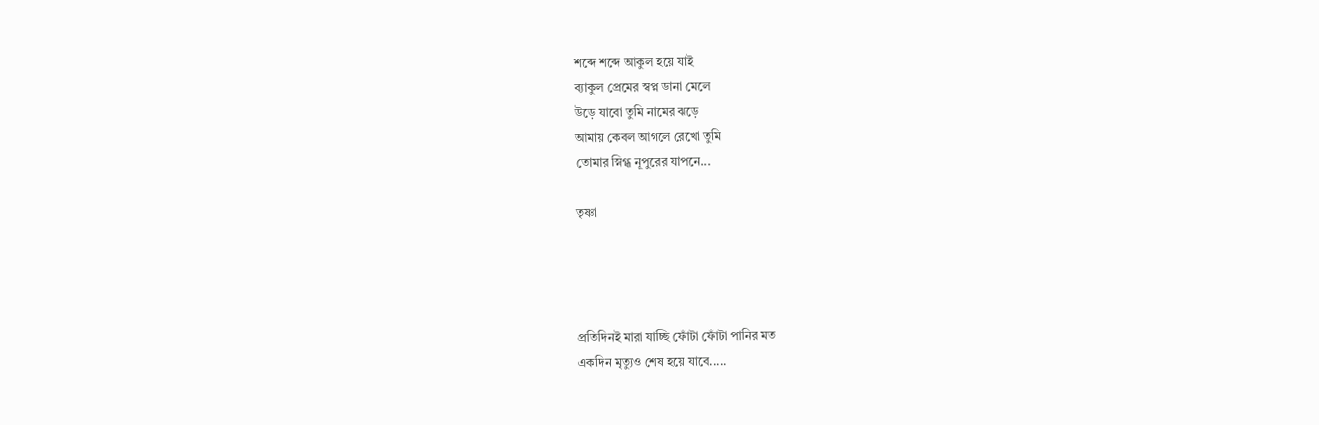শব্দে শব্দে আকুল হয়ে যাই
ব্যাকুল প্রেমের স্বপ্ন ডানা মেলে
উড়ে যাবো তুমি নামের ঝড়ে
আমায় কেবল আগলে রেখো তুমি
তোমার স্নিগ্ধ নূপুরের যাপনে...

তৃষ্ণা




প্রতিদিনই মারা যাচ্ছি ফোঁটা ফোঁটা পানির মত
একদিন মৃত্যুও শেষ হয়ে যাবে.....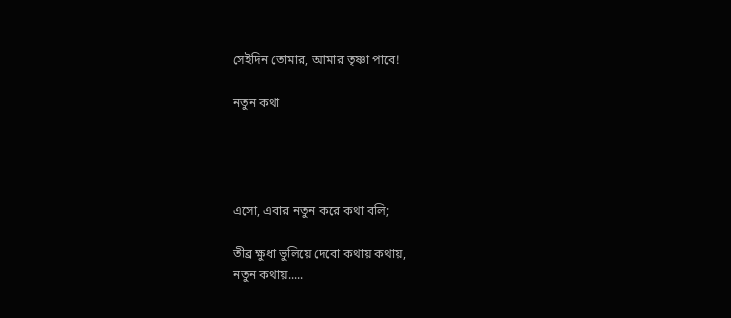সেইদিন তোমার, আমার তৃষ্ণা পাবে!

নতুন কথা




এসো, এবার নতুন করে কথা বলি;

তীব্র ক্ষুধা ভুলিয়ে দেবো কথায় কথায়,
নতুন কথায়.....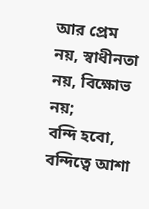আর প্রেম নয়, স্বাধীনতা নয়, বিক্ষোভ নয়;
বন্দি হবো, বন্দিত্বে আশা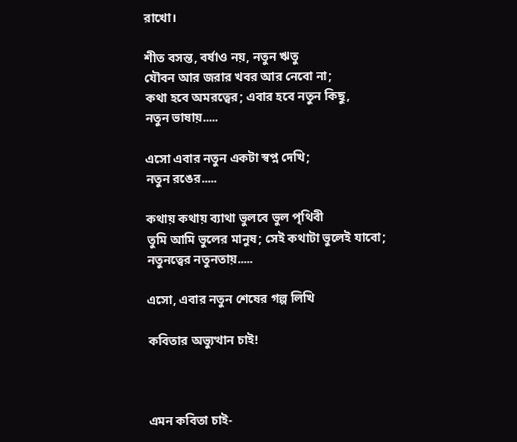রাখো।

শীত বসন্ত, বর্ষাও নয়, নতুন ঋতু
যৌবন আর জরার খবর আর নেবো না;
কথা হবে অমরত্বের; এবার হবে নতুন কিছু,
নতুন ভাষায়.....

এসো এবার নতুন একটা স্বপ্ন দেখি;
নতুন রঙের.....

কথায় কথায় ব্যাথা ভুলবে ভুল পৃথিবী
তুমি আমি ভুলের মানুষ; সেই কথাটা ভুলেই যাবো;
নতুনত্বের নতুনতায়.....

এসো, এবার নতুন শেষের গল্প লিখি

কবিতার অভ্যুত্থান চাই!



এমন কবিতা চাই-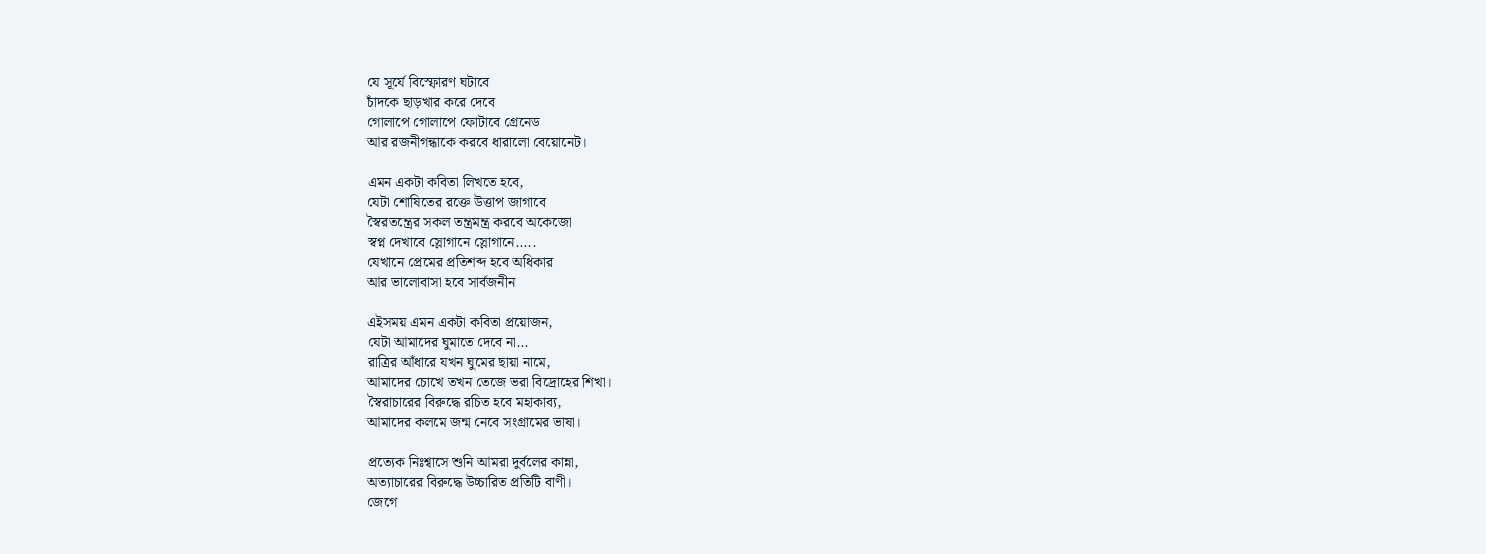যে সূর্যে বিস্ফোরণ ঘটাবে
চাঁদকে ছাড়খার করে দেবে
গোলাপে গোলাপে ফোটাবে গ্রেনেড
আর রজনীগন্ধাকে করবে ধারালো বেয়োনেট।

এমন একটা কবিতা লিখতে হবে,
যেটা শোষিতের রক্তে উত্তাপ জাগাবে
স্বৈরতন্ত্রের সকল তন্ত্রমন্ত্র করবে অকেজো
স্বপ্ন দেখাবে স্লোগানে স্লোগানে.....
যেখানে প্রেমের প্রতিশব্দ হবে অধিকার
আর ভালোবাসা হবে সার্বজনীন

এইসময় এমন একটা কবিতা প্রয়োজন,
যেটা আমাদের ঘুমাতে দেবে না...
রাত্রির আঁধারে যখন ঘুমের ছায়া নামে,
আমাদের চোখে তখন তেজে ভরা বিদ্রোহের শিখা।
স্বৈরাচারের বিরুদ্ধে রচিত হবে মহাকাব্য,
আমাদের কলমে জন্ম নেবে সংগ্রামের ভাষা।

প্রত্যেক নিঃশ্বাসে শুনি আমরা দুর্বলের কান্না,
অত্যাচারের বিরুদ্ধে উচ্চারিত প্রতিটি বাণী।
জেগে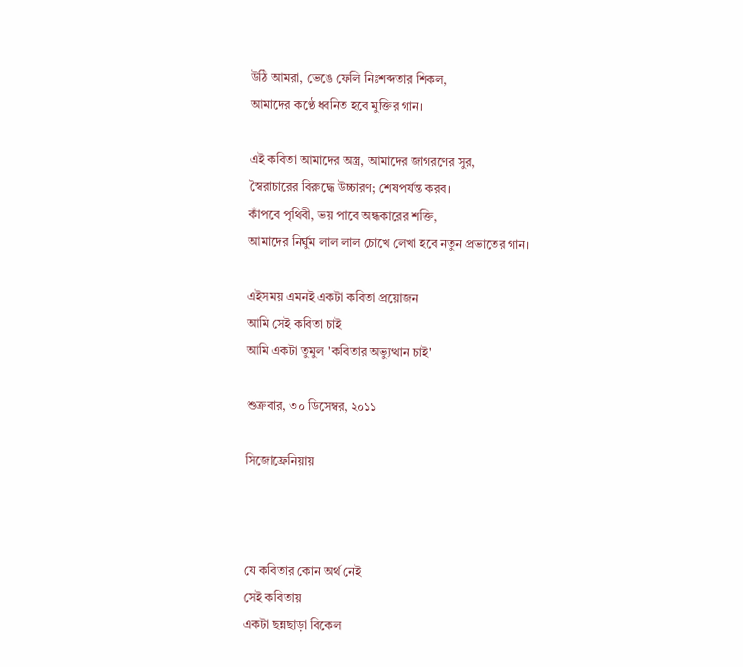উঠি আমরা, ভেঙে ফেলি নিঃশব্দতার শিকল,
আমাদের কণ্ঠে ধ্বনিত হবে মুক্তির গান।

এই কবিতা আমাদের অস্ত্র, আমাদের জাগরণের সুর,
স্বৈরাচারের বিরুদ্ধে উচ্চারণ; শেষপর্যন্ত করব।
কাঁপবে পৃথিবী, ভয় পাবে অন্ধকারের শক্তি,
আমাদের নির্ঘুম লাল লাল চোখে লেখা হবে নতুন প্রভাতের গান।

এইসময় এমনই একটা কবিতা প্রয়োজন
আমি সেই কবিতা চাই
আমি একটা তুমুল 'কবিতার অভ্যুত্থান চাই'

শুক্রবার, ৩০ ডিসেম্বর, ২০১১

সিজোফ্রেনিয়ায়



যে কবিতার কোন অর্থ নেই
সেই কবিতায়
একটা ছন্নছাড়া বিকেল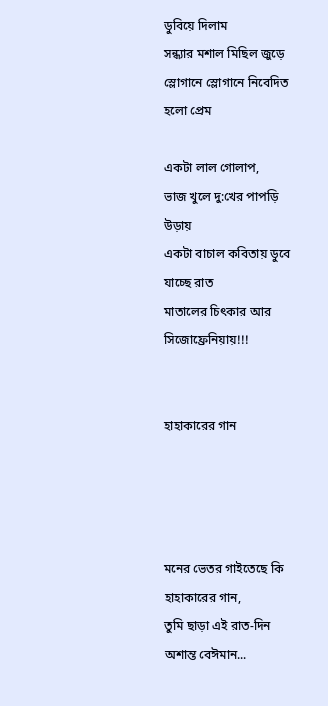ডুবিয়ে দিলাম
সন্ধ্যার মশাল মিছিল জুড়ে
স্লোগানে স্লোগানে নিবেদিত হলো প্রেম

একটা লাল গোলাপ,
ভাজ খুলে দু:খের পাপড়ি উড়ায়
একটা বাচাল কবিতায় ডুবে যাচ্ছে রাত
মাতালের চিৎকার আর
সিজোফ্রেনিয়ায়!!!


হাহাকারের গান




মনের ভেতর গাইতেছে কি
হাহাকারের গান,
তুমি ছাড়া এই রাত-দিন
অশান্ত বেঈমান...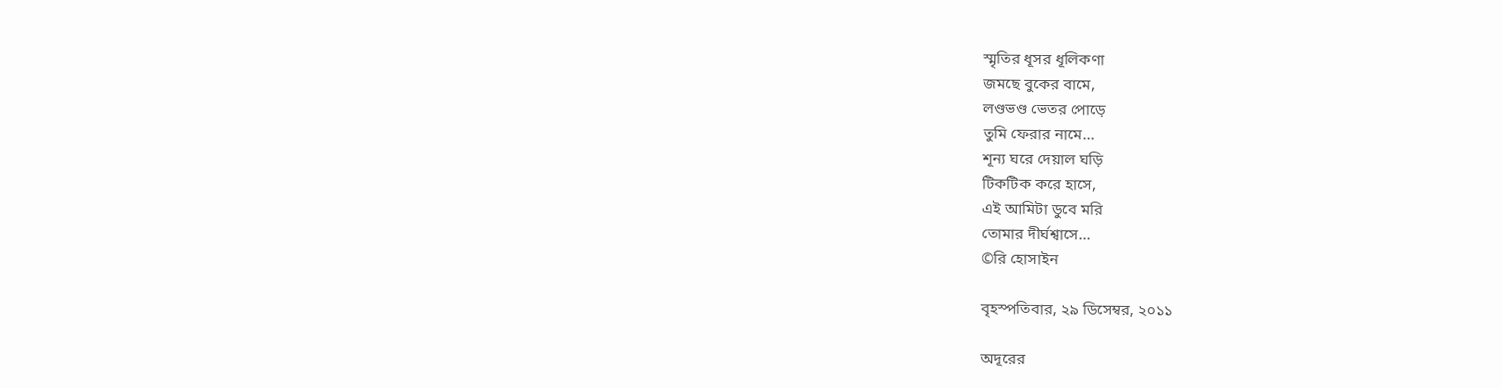স্মৃতির ধূসর ধূলিকণা
জমছে বুকের বামে,
লণ্ডভণ্ড ভেতর পোড়ে
তুমি ফেরার নামে...
শূন্য ঘরে দেয়াল ঘড়ি
টিকটিক করে হাসে,
এই আমিটা ডুবে মরি
তোমার দীর্ঘশ্বাসে...
©রি হোসাইন

বৃহস্পতিবার, ২৯ ডিসেম্বর, ২০১১

অদূরের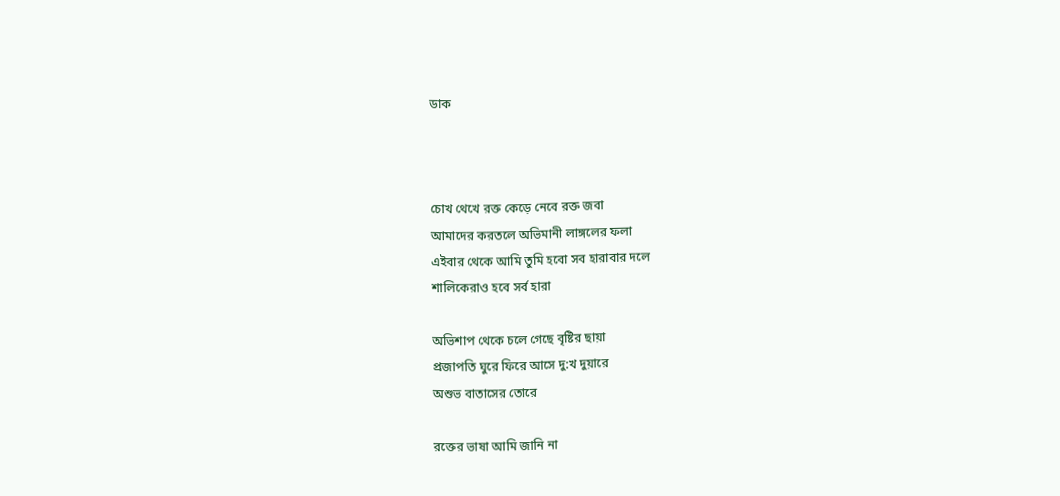ডাক



চোখ থেখে রক্ত কেড়ে নেবে রক্ত জবা
আমাদের করতলে অভিমানী লাঙ্গলের ফলা
এইবার থেকে আমি তুমি হবো সব হারাবার দলে
শালিকেরাও হবে সর্ব হারা

অভিশাপ থেকে চলে গেছে বৃষ্টির ছায়া
প্রজাপতি ঘুরে ফিরে আসে দু:খ দুয়ারে
অশুভ বাতাসের তোরে

রক্তের ভাষা আমি জানি না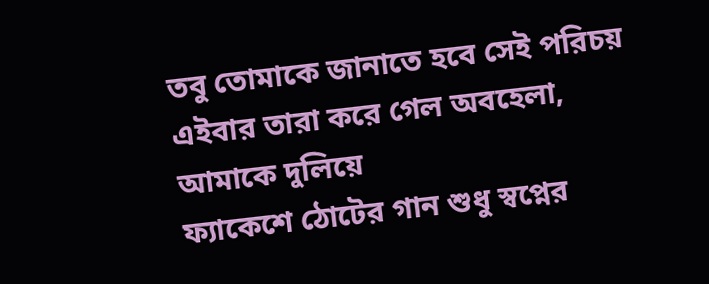তবু তোমাকে জানাতে হবে সেই পরিচয়
এইবার তারা করে গেল অবহেলা,
আমাকে দুলিয়ে
ফ্যাকেশে ঠোটের গান শুধু স্বপ্নের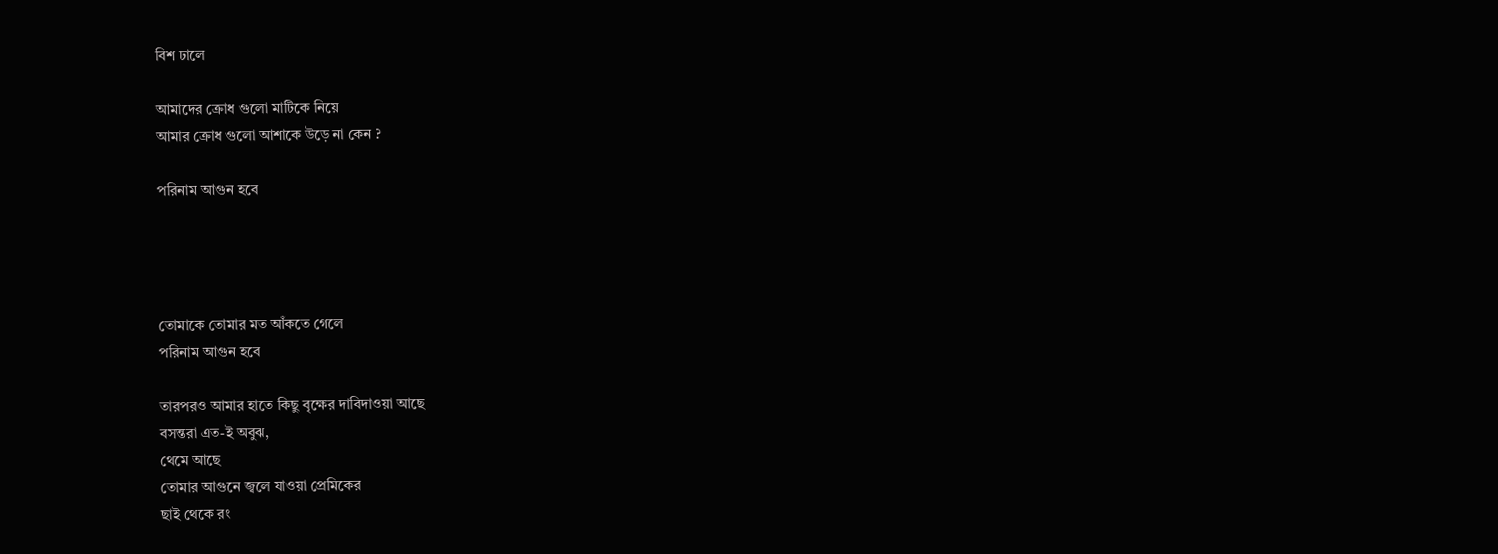বিশ ঢালে

আমাদের ক্রোধ গুলো মাটিকে নিয়ে
আমার ক্রোধ গুলো আশাকে উড়ে না কেন ?

পরিনাম আগুন হবে




তোমাকে তোমার মত আঁকতে গেলে
পরিনাম আগুন হবে

তারপরও আমার হাতে কিছু বৃক্ষের দাবিদাওয়া আছে
বসন্তরা এত-ই অবুঝ,
থেমে আছে
তোমার আগুনে জ্বলে যাওয়া প্রেমিকের
ছাই থেকে রং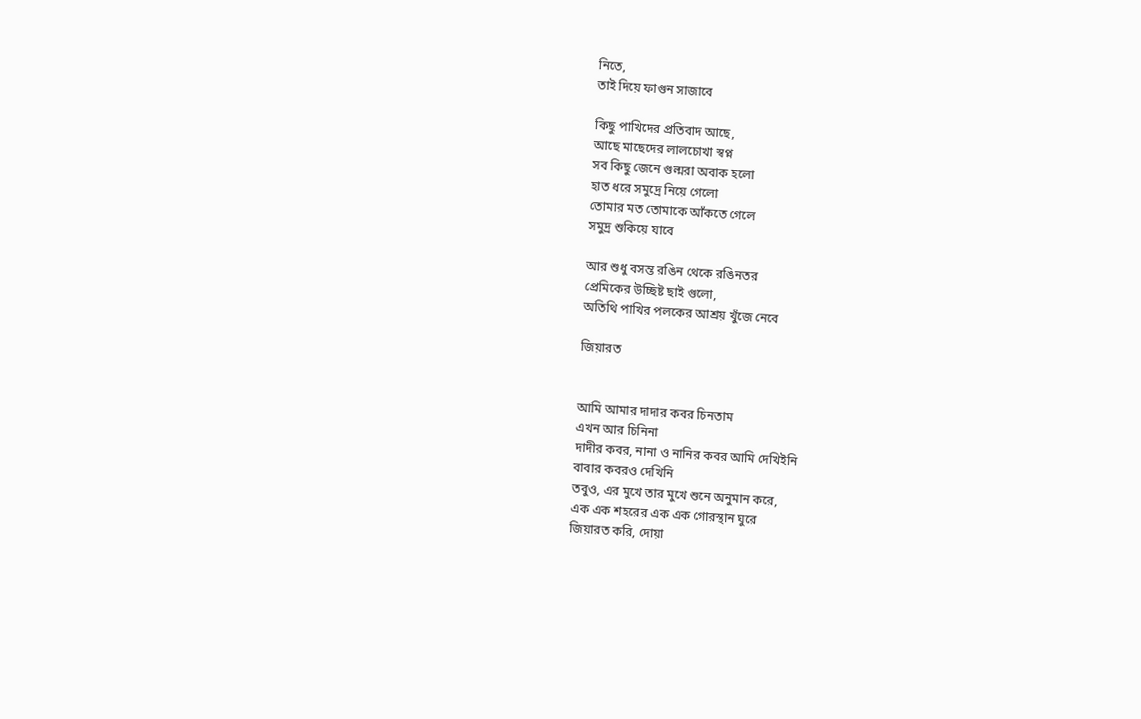নিতে,
তাই দিয়ে ফাগুন সাজাবে

কিছু পাখিদের প্রতিবাদ আছে,
আছে মাছেদের লালচোখা স্বপ্ন
সব কিছু জেনে গুল্মরা অবাক হলো
হাত ধরে সমুদ্রে নিয়ে গেলো
তোমার মত তোমাকে আঁকতে গেলে
সমুদ্র শুকিয়ে যাবে

আর শুধু বসন্ত রঙিন থেকে রঙিনতর
প্রেমিকের উচ্ছিষ্ট ছাই গুলো,
অতিথি পাখির পলকের আশ্রয় খুঁজে নেবে

জিয়ারত


আমি আমার দাদার কবর চিনতাম
এখন আর চিনিনা
দাদীর কবর, নানা ও নানির কবর আমি দেখিইনি
বাবার কবরও দেখিনি
তবুও, এর মুখে তার মুখে শুনে অনুমান করে,
এক এক শহরের এক এক গোরস্থান ঘুরে
জিয়ারত করি, দোয়া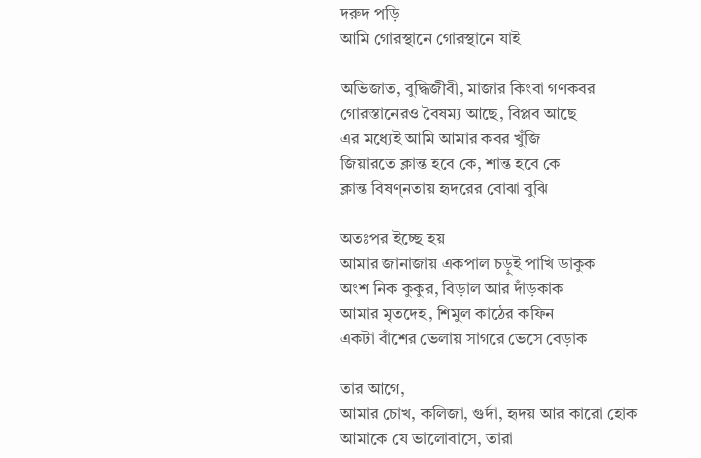দরুদ পড়ি
আমি গোরস্থানে গোরস্থানে যাই

অভিজাত, বুদ্ধিজীবী, মাজার কিংবা গণকবর
গোরস্তানেরও বৈষম্য আছে, বিপ্লব আছে
এর মধ্যেই আমি আমার কবর খুঁজি
জিয়ারতে ক্লান্ত হবে কে, শান্ত হবে কে
ক্লান্ত বিষণ্নতায় হৃদরের বোঝা বুঝি

অতঃপর ইচ্ছে হয়
আমার জানাজায় একপাল চড়ুই পাখি ডাকুক
অংশ নিক কুকুর, বিড়াল আর দাঁড়কাক
আমার মৃতদেহ, শিমুল কাঠের কফিন
একটা বাঁশের ভেলায় সাগরে ভেসে বেড়াক

তার আগে,
আমার চোখ, কলিজা, গুর্দা, হৃদয় আর কারো হোক
আমাকে যে ভালোবাসে, তারা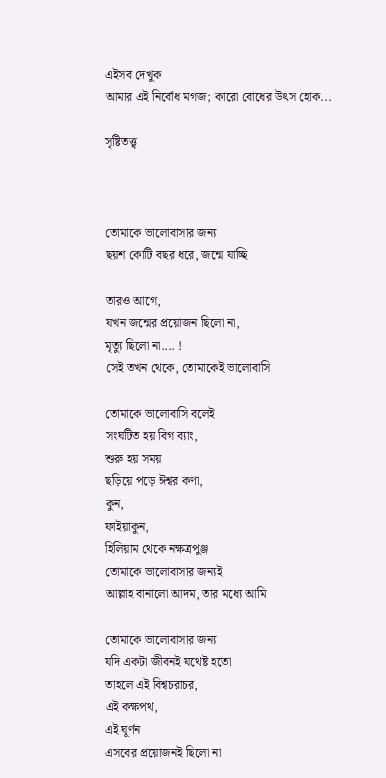এইসব দেখুক
আমার এই নির্বোধ মগজ; কারো বোধের উৎস হোক...

সৃষ্টিতত্ত্ব



তোমাকে ভালোবাসার জন্য
ছয়শ কোটি বছর ধরে, জন্মে যাচ্ছি

তারও আগে,
যখন জন্মের প্রয়োজন ছিলো না,
মৃত্যু ছিলো না.... !
সেই তখন থেকে, তোমাকেই ভালোবাসি

তোমাকে ভালোবাসি বলেই
সংঘটিত হয় বিগ ব্যাং,
শুরু হয় সময়
ছড়িয়ে পড়ে ঈশ্বর কণা,
কুন,
ফাইয়াকুন,
হিলিয়াম থেকে নক্ষত্রপুঞ্জ
তোমাকে ভালোবাসার জন্যই
আল্লাহ বানালো আদম, তার মধ্যে আমি

তোমাকে ভালোবাসার জন্য
যদি একটা জীবনই যথেষ্ট হতো
তাহলে এই বিশ্বচরাচর,
এই কক্ষপথ,
এই ঘূর্ণন
এসবের প্রয়োজনই ছিলো না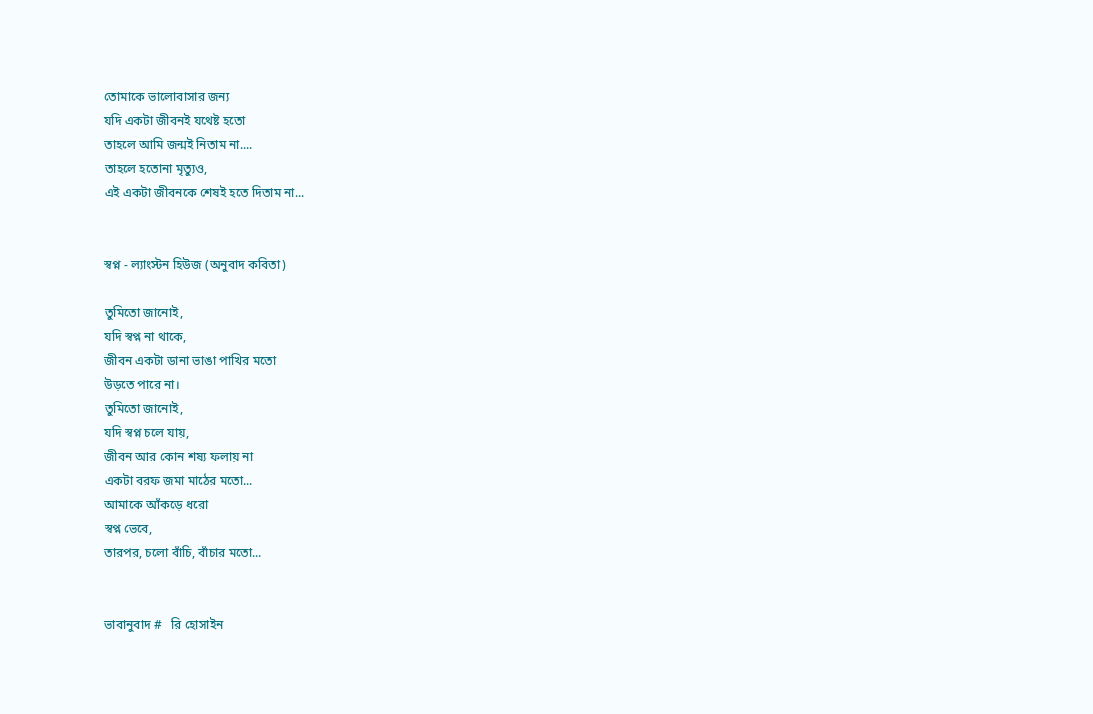তোমাকে ভালোবাসার জন্য
যদি একটা জীবনই যথেষ্ট হতো
তাহলে আমি জন্মই নিতাম না....
তাহলে হতোনা মৃত্যুও,
এই একটা জীবনকে শেষই হতে দিতাম না...


স্বপ্ন - ল্যাংস্টন হিউজ (অনুবাদ কবিতা)

তুমিতো জানোই,
যদি স্বপ্ন না থাকে,
জীবন একটা ডানা ভাঙা পাখির মতো
উড়তে পারে না।
তুমিতো জানোই,
যদি স্বপ্ন চলে যায়,
জীবন আর কোন শষ্য ফলায় না
একটা বরফ জমা মাঠের মতো...
আমাকে আঁকড়ে ধরো
স্বপ্ন ভেবে,
তারপর, চলো বাঁচি, বাঁচার মতো...


ভাবানুবাদ #   রি হোসাইন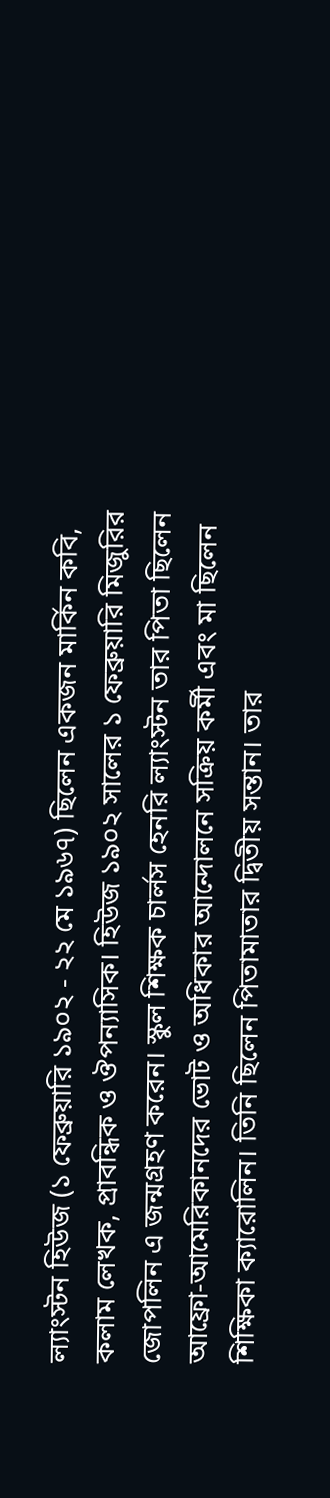ল্যাংস্টন হিউজ (১ ফেব্রুয়ারি ১৯০২ - ২২ মে ১৯৬৭) ছিলেন একজন মার্কিন কবি, কলাম লেখক, প্রাবন্ধিক ও ঔপন্যাসিক। হিউজ ১৯০২ সালের ১ ফেব্রুয়ারি মিজুরির জোপলিন এ জন্মগ্রহণ করেন। স্কুল শিক্ষক চার্লস হেনরি ল্যাংস্টন তার পিতা ছিলেন আফ্রো-আমেরিকানদের ভোট ও অধিকার আন্দোলনে সক্রিয় কর্মী এবং মা ছিলেন শিক্ষিকা ক্যারোলিন। তিনি ছিলেন পিতামাতার দ্বিতীয় সন্তান। তার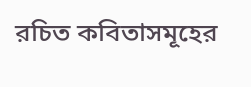রচিত কবিতাসমূহের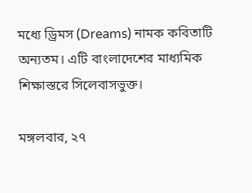মধ্যে ড্রিমস (Dreams) নামক কবিতাটি অন্যতম। এটি বাংলাদেশের মাধ্যমিক শিক্ষাস্তরে সিলেবাসভুক্ত।

মঙ্গলবার, ২৭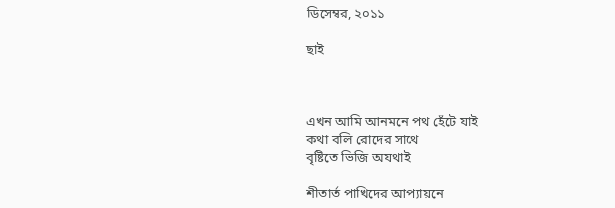ডিসেম্বর, ২০১১

ছাই



এখন আমি আনমনে পথ হেঁটে যাই
কথা বলি রোদের সাথে
বৃষ্টিতে ভিজি অযথাই

শীতার্ত পাখিদের আপ্যায়নে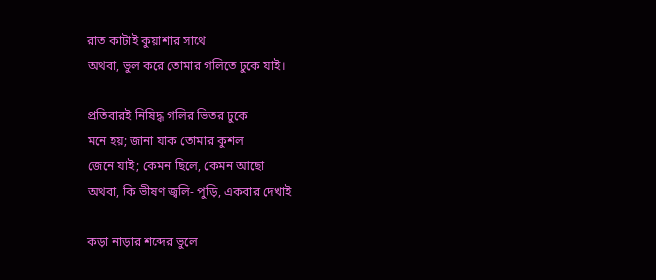রাত কাটাই কুয়াশার সাথে
অথবা, ভুল করে তোমার গলিতে ঢুকে যাই।

প্রতিবারই নিষিদ্ধ গলির ভিতর ঢুকে
মনে হয়; জানা যাক তোমার কুশল
জেনে যাই; কেমন ছিলে, কেমন আছো
অথবা, কি ভীষণ জ্বলি- পুড়ি, একবার দেখাই

কড়া নাড়ার শব্দের ভুলে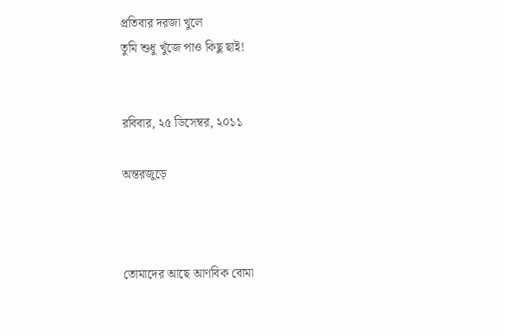প্রতিবার দরজা খুলে
তুমি শুধু খুঁজে পাও কিছু ছাই!


রবিবার, ২৫ ডিসেম্বর, ২০১১

অন্তরজুড়ে



তোমাদের আছে আণবিক বোমা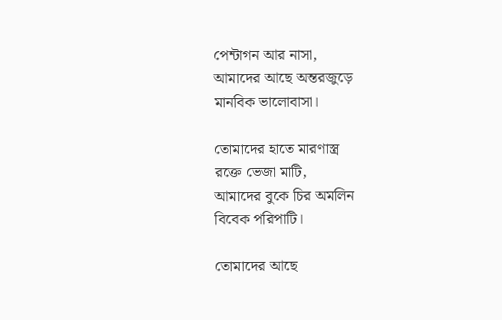পেন্টাগন আর নাসা,
আমাদের আছে অন্তরজুড়ে
মানবিক ভালোবাসা।

তোমাদের হাতে মারণাস্ত্র
রক্তে ভেজা মাটি,
আমাদের বুকে চির অমলিন
বিবেক পরিপাটি।

তোমাদের আছে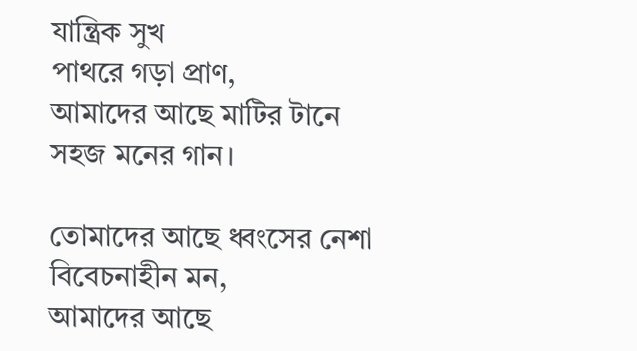যান্ত্রিক সুখ
পাথরে গড়া প্রাণ,
আমাদের আছে মাটির টানে
সহজ মনের গান।

তোমাদের আছে ধ্বংসের নেশা
বিবেচনাহীন মন,
আমাদের আছে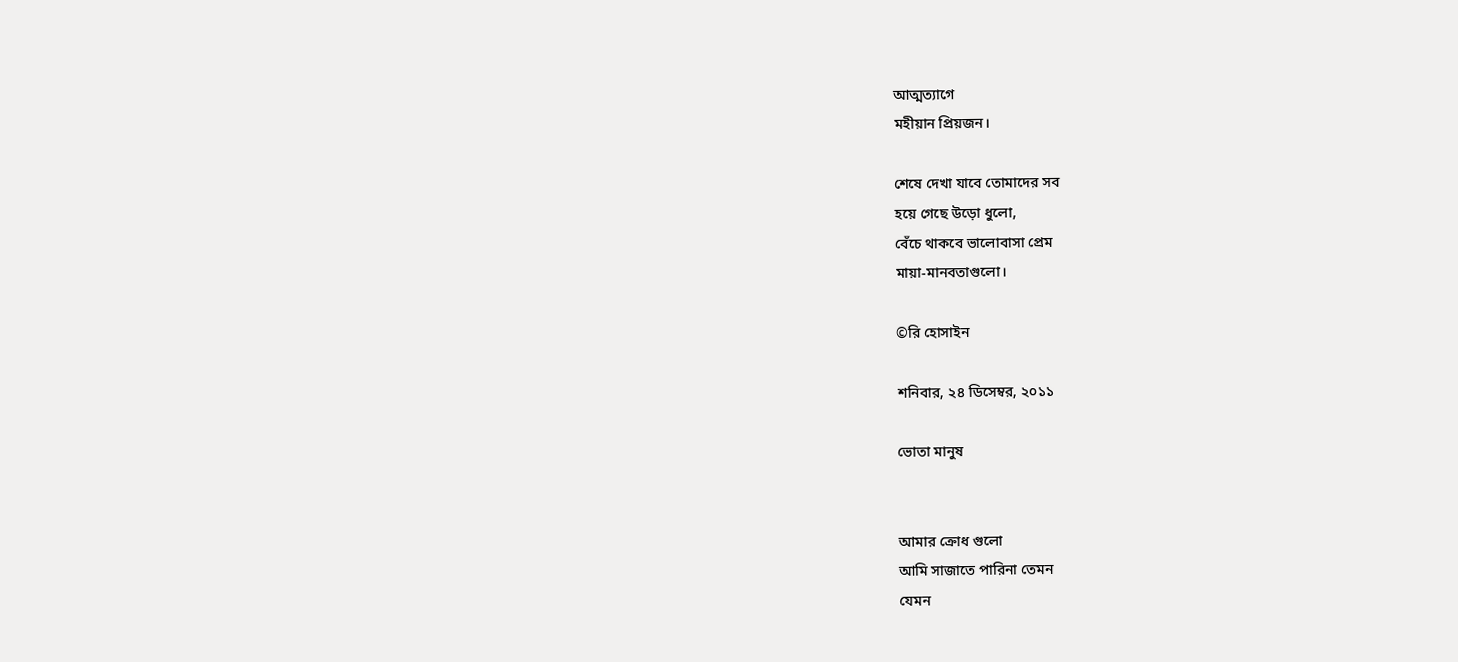আত্মত্যাগে
মহীয়ান প্রিয়জন।

শেষে দেখা যাবে তোমাদের সব
হয়ে গেছে উড়ো ধুলো,
বেঁচে থাকবে ভালোবাসা প্রেম
মায়া-মানবতাগুলো।

©রি হোসাইন

শনিবার, ২৪ ডিসেম্বর, ২০১১

ভোতা মানুষ


আমার ক্রোধ গুলো
আমি সাজাতে পারিনা তেমন
যেমন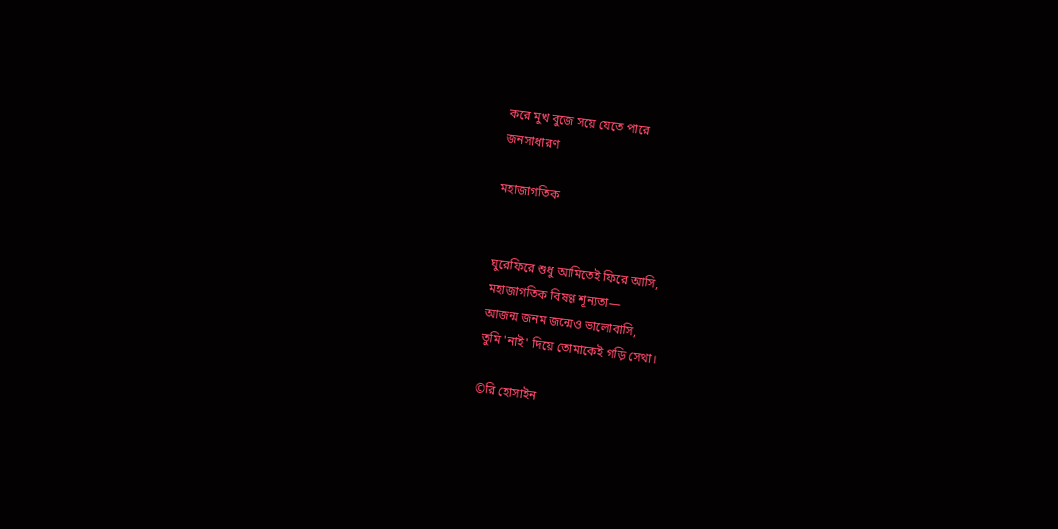করে মুখ বুজে সয়ে যেতে পারে
জনসাধারণ

মহাজাগতিক


ঘুরেফিরে শুধু আমিতেই ফিরে আসি,
মহাজাগতিক বিষণ্ণ শূন্যতা—
আজন্ম জনম জন্মেও ভালোবাসি,
তুমি 'নাই' দিয়ে তোমাকেই গড়ি সেথা।

©রি হোসাইন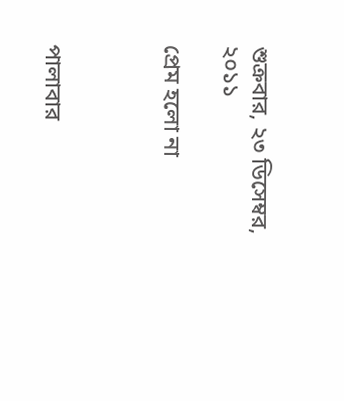শুক্রবার, ২৩ ডিসেম্বর, ২০১১

প্রেম হলো না



পালাবার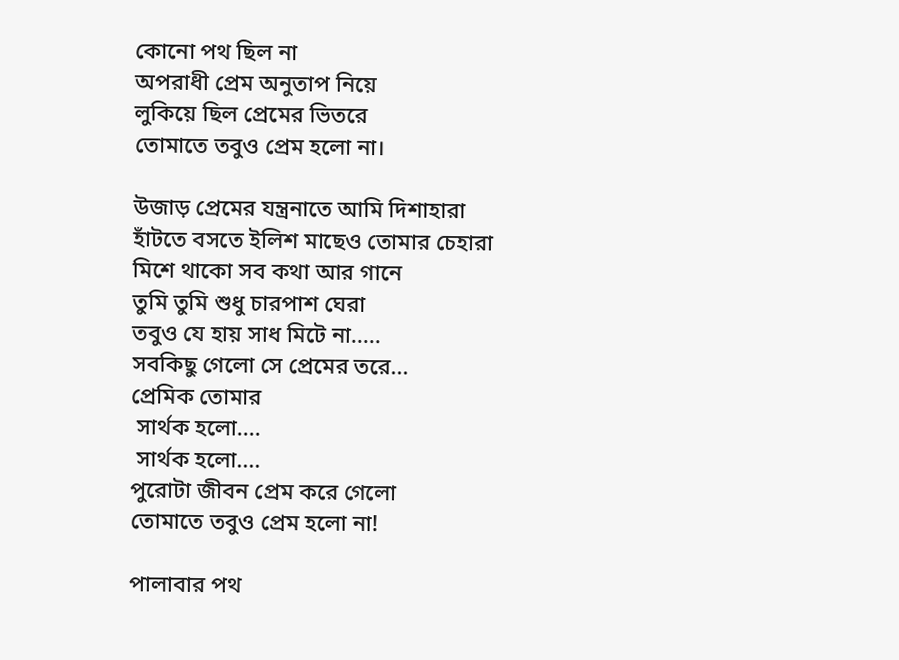কোনো পথ ছিল না
অপরাধী প্রেম অনুতাপ নিয়ে
লুকিয়ে ছিল প্রেমের ভিতরে
তোমাতে তবুও প্রেম হলো না।

উজাড় প্রেমের যন্ত্রনাতে আমি দিশাহারা
হাঁটতে বসতে ইলিশ মাছেও তোমার চেহারা
মিশে থাকো সব কথা আর গানে
তুমি তুমি শুধু চারপাশ ঘেরা
তবুও যে হায় সাধ মিটে না.....
সবকিছু গেলো সে প্রেমের তরে...
প্রেমিক তোমার
 সার্থক হলো....
 সার্থক হলো....
পুরোটা জীবন প্রেম করে গেলো
তোমাতে তবুও প্রেম হলো না!

পালাবার পথ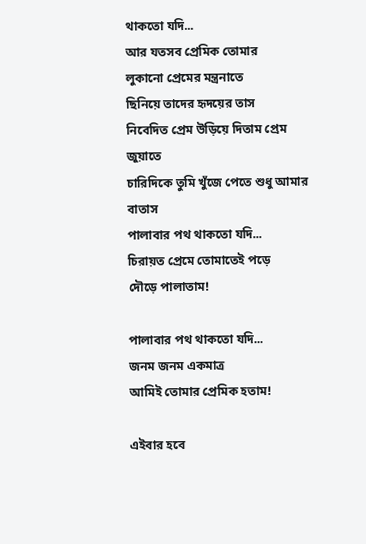থাকতো যদি...
আর যতসব প্রেমিক তোমার
লুকানো প্রেমের মন্ত্রনাতে
ছিনিয়ে তাদের হৃদয়ের তাস
নিবেদিত প্রেম উড়িয়ে দিতাম প্রেম জুয়াতে
চারিদিকে তুমি খুঁজে পেতে শুধু আমার বাতাস
পালাবার পথ থাকতো যদি...
চিরায়ত প্রেমে তোমাতেই পড়ে
দৌড়ে পালাতাম!

পালাবার পথ থাকতো যদি...
জনম জনম একমাত্র
আমিই তোমার প্রেমিক হতাম!

এইবার হবে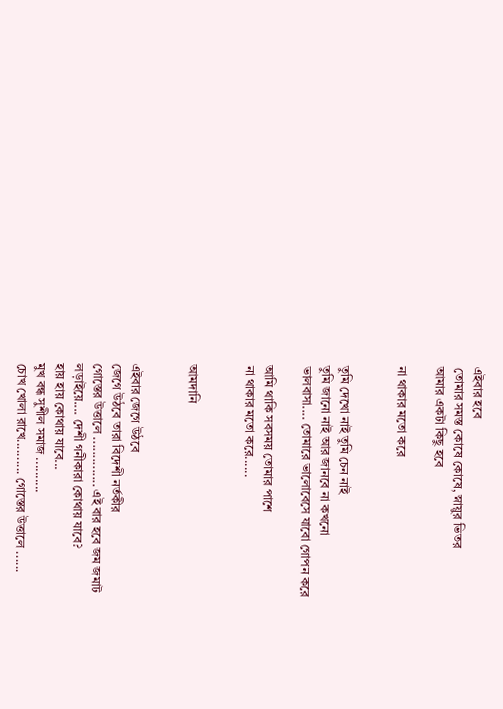এইবার হবে
তোমার সমস্ত কোষে কোষে, স্নায়ুর ভিতর
আমার একটা কিছু হবে

না থাকার মতো করে


তুমি দেখো নাই তুমি চেন নাই
তুমি জানো নাই আর জানবে না কখনো
ভালবাসা.... তোমারে ভালোবেসে যাবো গোপন করে

আমি থাকি সবসময় তোমার পাশে
না থাকার মতো করে......


আমদানি


এইবার জেগে উঠবে
জেগে উঠবে তারা বিদেশী নর্তকীর
গোস্তের উত্তালে .............. এই বার হবে জম জমাট
লড়াইয়ে.... দেশী গনীকারা কোথায় যাবে?
হায় হায় কোথায় যাবে...
মুখ বন্ধ সুশীল সমাজ ..........
চোখ খোলা রাখে.......... গোস্তের উত্তালে ......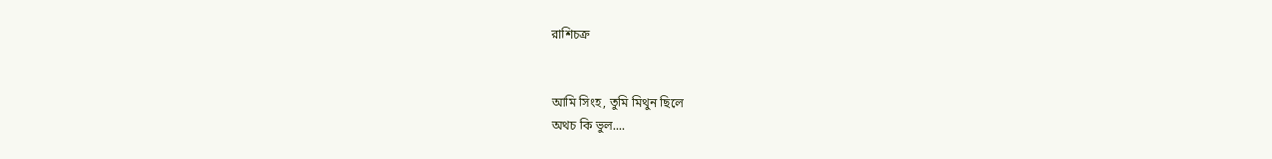রাশিচক্র


আমি সিংহ, তুমি মিথুন ছিলে
অথচ কি ভুল....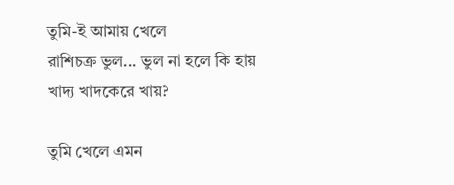তুমি-ই আমায় খেলে
রাশিচক্র ভুল... ভুল না হলে কি হায়
খাদ্য খাদকেরে খায়?

তুমি খেলে এমন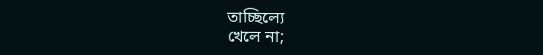তাচ্ছিল্যে
খেলে না;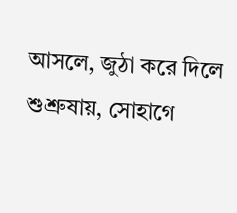আসলে, জুঠা করে দিলে
শুশ্রুষায়, সোহাগে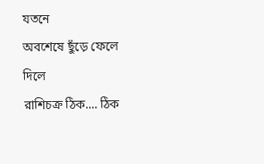যতনে
অবশেষে ছুঁড়ে ফেলে দিলে
রাশিচক্র ঠিক.... ঠিক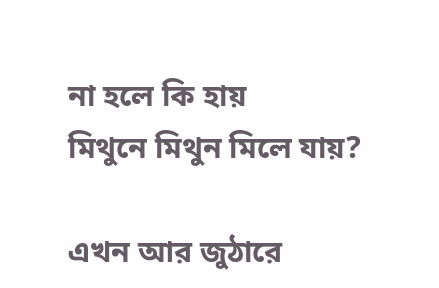না হলে কি হায়
মিথুনে মিথুন মিলে যায়?

এখন আর জুঠারে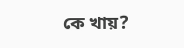কে খায়?